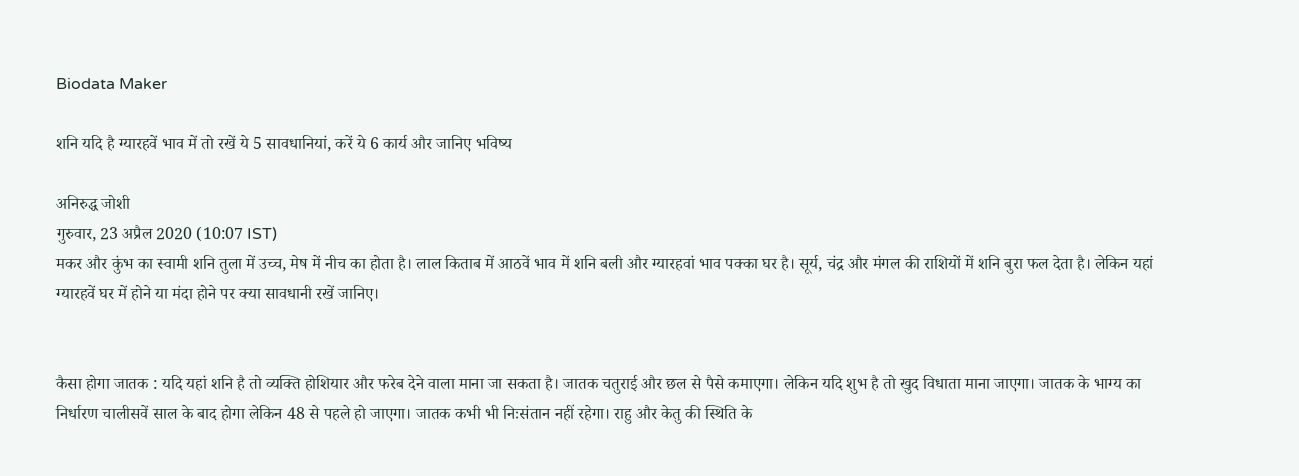Biodata Maker

शनि यदि है ग्यारहवें भाव में तो रखें ये 5 सावधानियां, करें ये 6 कार्य और जानिए भविष्य

अनिरुद्ध जोशी
गुरुवार, 23 अप्रैल 2020 (10:07 IST)
मकर और कुंभ का स्वामी शनि तुला में उच्च, मेष में नीच का होता है। लाल किताब में आठवें भाव में शनि बली और ग्यारहवां भाव पक्का घर है। सूर्य, चंद्र और मंगल की राशियों में शनि बुरा फल देता है। लेकिन यहां ग्यारहवें घर में होने या मंदा होने पर क्या सावधानी रखें जानिए।


कैसा होगा जातक : यदि यहां शनि है तो व्यक्ति होशियार और फरेब देने वाला माना जा सकता है। जातक चतुराई और छल से पैसे कमाएगा। लेकिन यदि शुभ है तो खुद विधाता माना जाएगा। जातक के भाग्य का निर्धारण चालीसवें साल के बाद होगा लेकिन 48 से पहले हो जाएगा। जातक कभी भी निःसंतान नहीं रहेगा। राहु और केतु की स्थिति के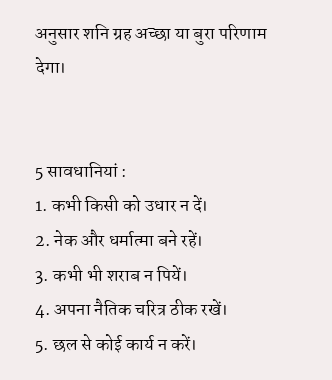अनुसार शनि ग्रह अच्छा या बुरा परिणाम देगा।


5 सावधानियां :
1. कभी किसी को उधार न दें।
2. नेक और धर्मात्मा बने रहें।
3. कभी भी शराब न पियें।
4. अपना नैतिक चरित्र ठीक रखें।
5. छल से कोई कार्य न करें।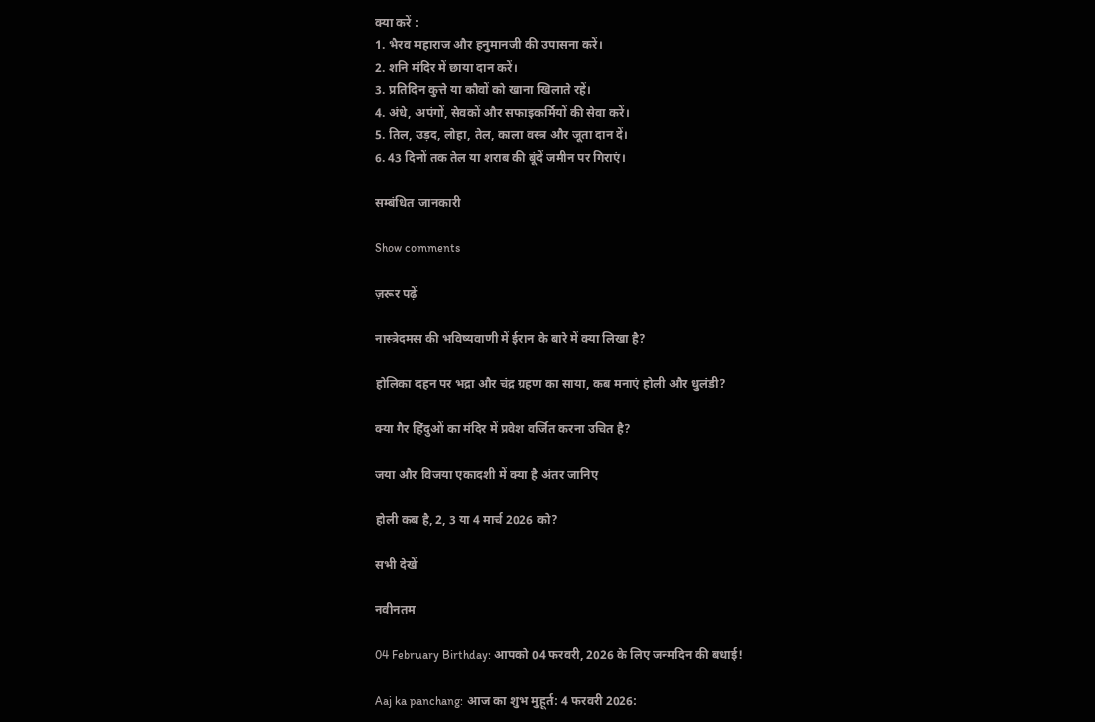क्या करें :
1. भैरव महाराज और हनुमानजी की उपासना करें।
2. शनि मंदिर में छाया दान करें।
3. प्रतिदिन कुत्ते या कौवों को खाना खिलाते रहें।
4. अंधे, अपंगों, सेवकों और सफाइकर्मियों की सेवा करें।
5. तिल, उड़द, लोहा, तेल, काला वस्त्र और जूता दान दें।
6. 43 दिनों तक तेल या शराब की बूंदें जमीन पर गिराएं।

सम्बंधित जानकारी

Show comments

ज़रूर पढ़ें

नास्त्रेदमस की भविष्‍यवाणी में ईरान के बारे में क्या लिखा है?

होलिका दहन पर भद्रा और चंद्र ग्रहण का साया, कब मनाएं होली और धुलंडी?

क्या गैर हिंदुओं का मंदिर में प्रवेश वर्जित करना उचित है?

जया और विजया एकादशी में क्या है अंतर जानिए

होली कब है, 2, 3 या 4 मार्च 2026 को?

सभी देखें

नवीनतम

04 February Birthday: आपको 04 फरवरी, 2026 के लिए जन्मदिन की बधाई!

Aaj ka panchang: आज का शुभ मुहूर्त: 4 फरवरी 2026: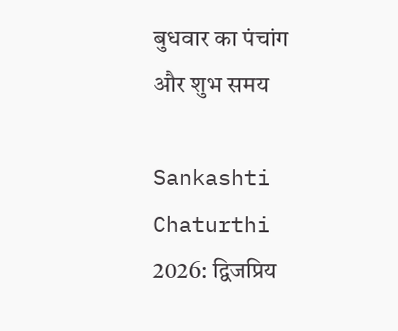बुधवार का पंचांग और शुभ समय

Sankashti Chaturthi 2026: द्विजप्रिय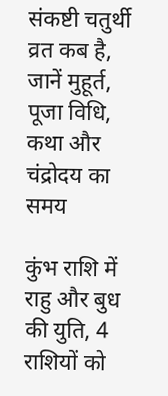संकष्टी चतुर्थी व्रत कब है, जानें मुहूर्त, पूजा विधि, कथा और चंद्रोदय का समय

कुंभ राशि में राहु और बुध की युति, 4 राशियों को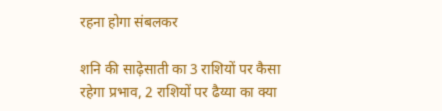रहना होगा संबलकर

शनि की साढ़ेसाती का 3 राशियों पर कैसा रहेगा प्रभाव, 2 राशियों पर ढैय्या का क्या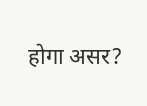होगा असर?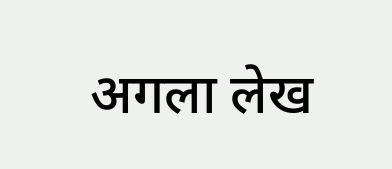अगला लेख